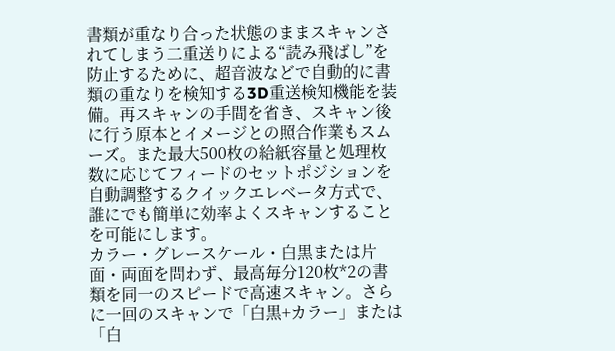書類が重なり合った状態のままスキャンされてしまう二重送りによる“読み飛ばし”を防止するために、超音波などで自動的に書類の重なりを検知する3D重送検知機能を装備。再スキャンの手間を省き、スキャン後に行う原本とイメージとの照合作業もスムーズ。また最大500枚の給紙容量と処理枚数に応じてフィードのセットポジションを自動調整するクイックエレベータ方式で、誰にでも簡単に効率よくスキャンすることを可能にします。
カラー・グレースケール・白黒または片面・両面を問わず、最高毎分120枚*2の書類を同一のスピードで高速スキャン。さらに一回のスキャンで「白黒+カラー」または「白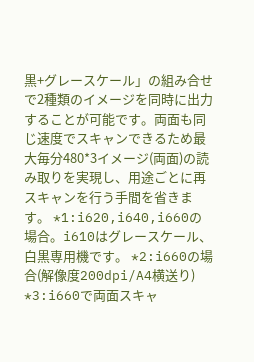黒+グレースケール」の組み合せで2種類のイメージを同時に出力することが可能です。両面も同じ速度でスキャンできるため最大毎分480*3イメージ(両面)の読み取りを実現し、用途ごとに再スキャンを行う手間を省きます。 *1:i620,i640,i660の場合。i610はグレースケール、白黒専用機です。 *2:i660の場合(解像度200dpi/A4横送り) *3:i660で両面スキャ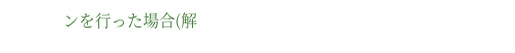ンを行った場合(解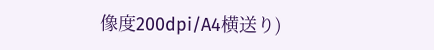像度200dpi/A4横送り)